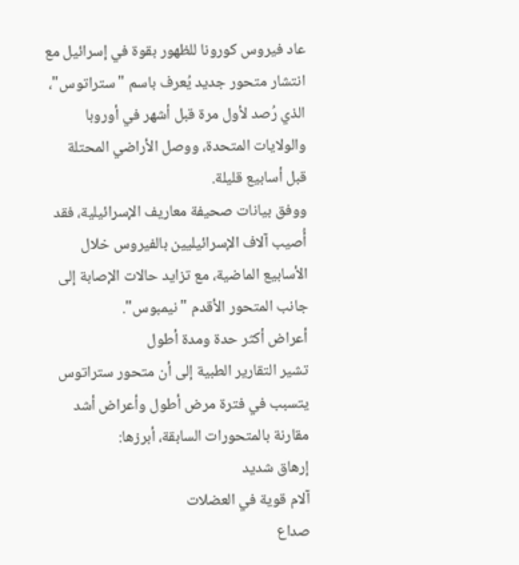عاد فيروس كورونا للظهور بقوة في إسرائيل مع انتشار متحور جديد يُعرف باسم "ستراتوس"، الذي رُصد لأول مرة قبل أشهر في أوروبا والولايات المتحدة، ووصل الأراضي المحتلة قبل أسابيع قليلة.
ووفق بيانات صحيفة معاريف الإسرائيلية، فقد أُصيب آلاف الإسرائيليين بالفيروس خلال الأسابيع الماضية، مع تزايد حالات الإصابة إلى جانب المتحور الأقدم "نيمبوس".
أعراض أكثر حدة ومدة أطول
تشير التقارير الطبية إلى أن متحور ستراتوس يتسبب في فترة مرض أطول وأعراض أشد مقارنة بالمتحورات السابقة، أبرزها:
إرهاق شديد
آلام قوية في العضلات
صداع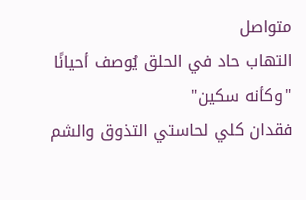متواصل
التهاب حاد في الحلق يُوصف أحيانًا "وكأنه سكين"
فقدان كلي لحاستي التذوق والشم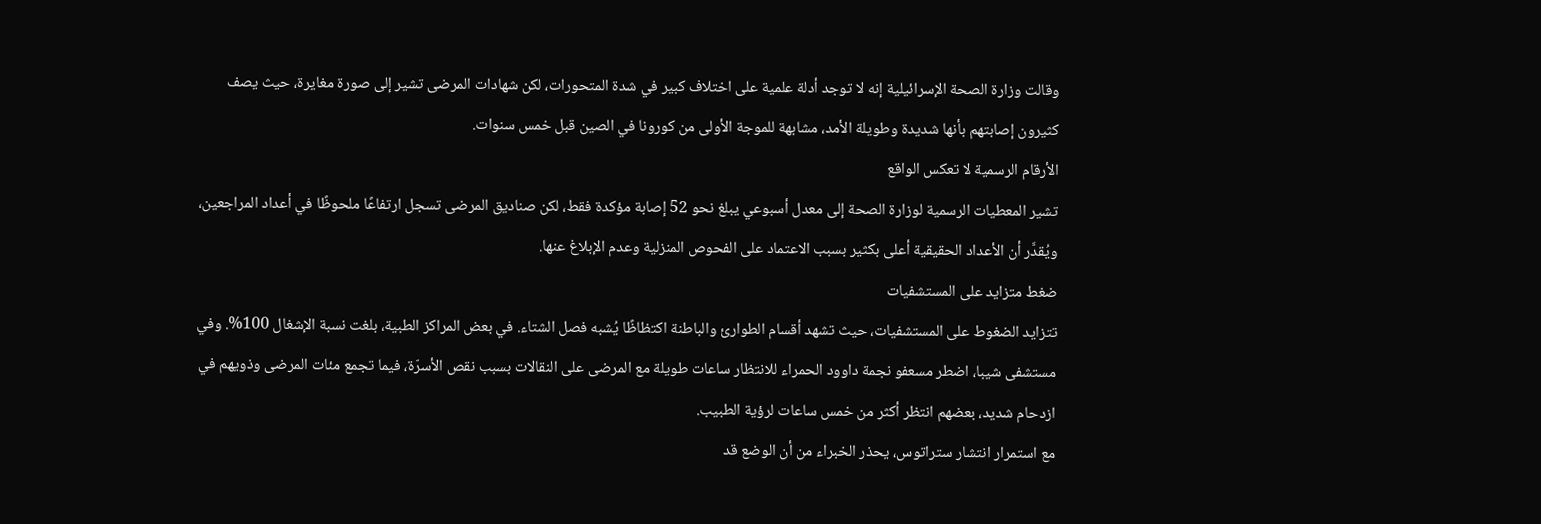وقالت وزارة الصحة الإسرائيلية إنه لا توجد أدلة علمية على اختلاف كبير في شدة المتحورات، لكن شهادات المرضى تشير إلى صورة مغايرة، حيث يصف كثيرون إصابتهم بأنها شديدة وطويلة الأمد، مشابهة للموجة الأولى من كورونا في الصين قبل خمس سنوات.
الأرقام الرسمية لا تعكس الواقع
تشير المعطيات الرسمية لوزارة الصحة إلى معدل أسبوعي يبلغ نحو 52 إصابة مؤكدة فقط، لكن صناديق المرضى تسجل ارتفاعًا ملحوظًا في أعداد المراجعين، ويُقدَّر أن الأعداد الحقيقية أعلى بكثير بسبب الاعتماد على الفحوص المنزلية وعدم الإبلاغ عنها.
ضغط متزايد على المستشفيات
تتزايد الضغوط على المستشفيات، حيث تشهد أقسام الطوارئ والباطنة اكتظاظًا يُشبه فصل الشتاء. في بعض المراكز الطبية، بلغت نسبة الإشغال 100%. وفي مستشفى شيبا، اضطر مسعفو نجمة داوود الحمراء للانتظار ساعات طويلة مع المرضى على النقالات بسبب نقص الأسرّة، فيما تجمع مئات المرضى وذويهم في ازدحام شديد، بعضهم انتظر أكثر من خمس ساعات لرؤية الطبيب.
مع استمرار انتشار ستراتوس، يحذر الخبراء من أن الوضع قد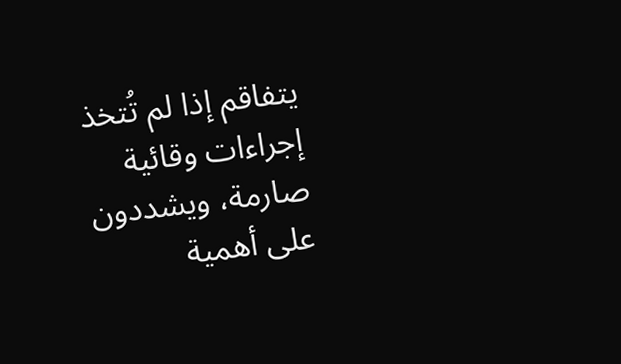يتفاقم إذا لم تُتخذ إجراءات وقائية صارمة، ويشددون على أهمية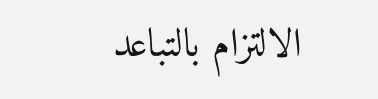الالتزام بالتباعد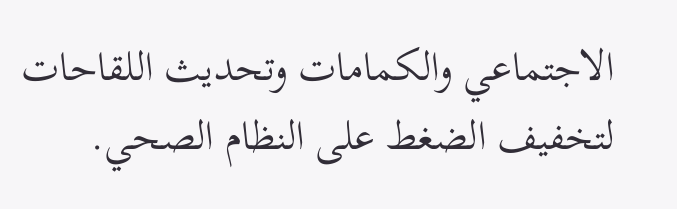الاجتماعي والكمامات وتحديث اللقاحات لتخفيف الضغط على النظام الصحي.